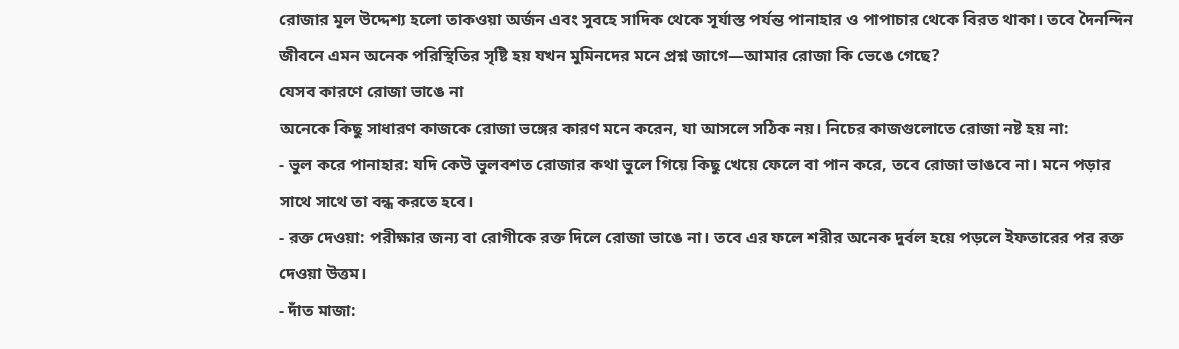রোজার মূল উদ্দেশ্য হলো তাকওয়া অর্জন এবং সুবহে সাদিক থেকে সূর্যাস্ত পর্যন্ত পানাহার ও পাপাচার থেকে বিরত থাকা। তবে দৈনন্দিন জীবনে এমন অনেক পরিস্থিতির সৃষ্টি হয় যখন মুমিনদের মনে প্রশ্ন জাগে—আমার রোজা কি ভেঙে গেছে?
যেসব কারণে রোজা ভাঙে না
অনেকে কিছু সাধারণ কাজকে রোজা ভঙ্গের কারণ মনে করেন, যা আসলে সঠিক নয়। নিচের কাজগুলোতে রোজা নষ্ট হয় না:
- ভুল করে পানাহার: যদি কেউ ভুলবশত রোজার কথা ভুলে গিয়ে কিছু খেয়ে ফেলে বা পান করে, তবে রোজা ভাঙবে না। মনে পড়ার সাথে সাথে তা বন্ধ করতে হবে।
- রক্ত দেওয়া: পরীক্ষার জন্য বা রোগীকে রক্ত দিলে রোজা ভাঙে না। তবে এর ফলে শরীর অনেক দুর্বল হয়ে পড়লে ইফতারের পর রক্ত দেওয়া উত্তম।
- দাঁত মাজা: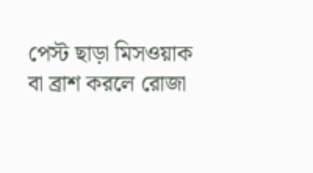পেস্ট ছাড়া মিসওয়াক বা ব্রাশ করলে রোজা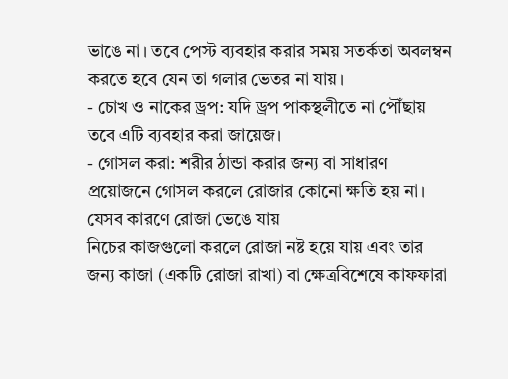ভাঙে না। তবে পেস্ট ব্যবহার করার সময় সতর্কতা অবলম্বন করতে হবে যেন তা গলার ভেতর না যায়।
- চোখ ও নাকের ড্রপ: যদি ড্রপ পাকস্থলীতে না পৌঁছায় তবে এটি ব্যবহার করা জায়েজ।
- গোসল করা: শরীর ঠান্ডা করার জন্য বা সাধারণ প্রয়োজনে গোসল করলে রোজার কোনো ক্ষতি হয় না।
যেসব কারণে রোজা ভেঙে যায়
নিচের কাজগুলো করলে রোজা নষ্ট হয়ে যায় এবং তার জন্য কাজা (একটি রোজা রাখা) বা ক্ষেত্রবিশেষে কাফফারা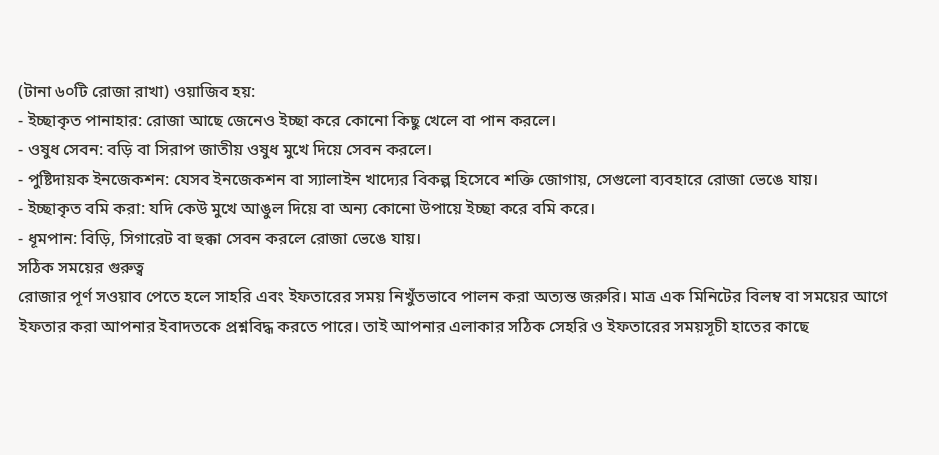(টানা ৬০টি রোজা রাখা) ওয়াজিব হয়:
- ইচ্ছাকৃত পানাহার: রোজা আছে জেনেও ইচ্ছা করে কোনো কিছু খেলে বা পান করলে।
- ওষুধ সেবন: বড়ি বা সিরাপ জাতীয় ওষুধ মুখে দিয়ে সেবন করলে।
- পুষ্টিদায়ক ইনজেকশন: যেসব ইনজেকশন বা স্যালাইন খাদ্যের বিকল্প হিসেবে শক্তি জোগায়, সেগুলো ব্যবহারে রোজা ভেঙে যায়।
- ইচ্ছাকৃত বমি করা: যদি কেউ মুখে আঙুল দিয়ে বা অন্য কোনো উপায়ে ইচ্ছা করে বমি করে।
- ধূমপান: বিড়ি, সিগারেট বা হুক্কা সেবন করলে রোজা ভেঙে যায়।
সঠিক সময়ের গুরুত্ব
রোজার পূর্ণ সওয়াব পেতে হলে সাহরি এবং ইফতারের সময় নিখুঁতভাবে পালন করা অত্যন্ত জরুরি। মাত্র এক মিনিটের বিলম্ব বা সময়ের আগে ইফতার করা আপনার ইবাদতকে প্রশ্নবিদ্ধ করতে পারে। তাই আপনার এলাকার সঠিক সেহরি ও ইফতারের সময়সূচী হাতের কাছে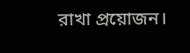রাখা প্রয়োজন।